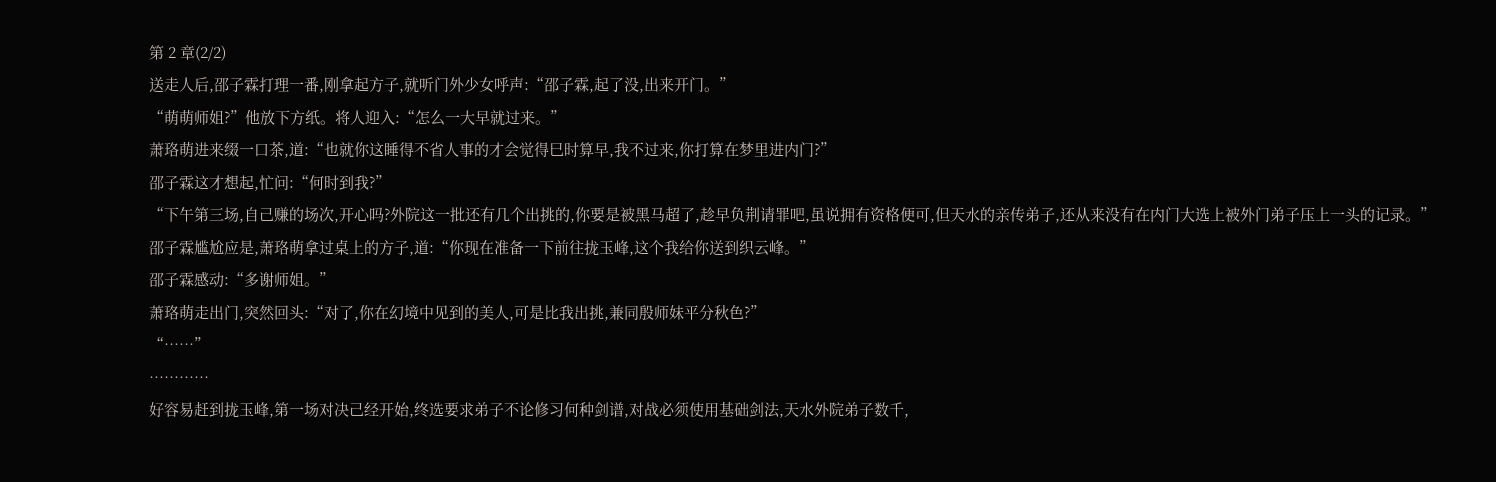第 2 章(2/2)
送走人后,邵子霖打理一番,刚拿起方子,就听门外少女呼声:“邵子霖,起了没,出来开门。”
“萌萌师姐?”他放下方纸。将人迎入:“怎么一大早就过来。”
萧珞萌进来缀一口茶,道:“也就你这睡得不省人事的才会觉得巳时算早,我不过来,你打算在梦里进内门?”
邵子霖这才想起,忙问:“何时到我?”
“下午第三场,自己赚的场次,开心吗?外院这一批还有几个出挑的,你要是被黑马超了,趁早负荆请罪吧,虽说拥有资格便可,但天水的亲传弟子,还从来没有在内门大选上被外门弟子压上一头的记录。”
邵子霖尴尬应是,萧珞萌拿过桌上的方子,道:“你现在准备一下前往拢玉峰,这个我给你送到织云峰。”
邵子霖感动:“多谢师姐。”
萧珞萌走出门,突然回头:“对了,你在幻境中见到的美人,可是比我出挑,兼同殷师妹平分秋色?”
“……”
…………
好容易赶到拢玉峰,第一场对决己经开始,终选要求弟子不论修习何种剑谱,对战必须使用基础剑法,天水外院弟子数千,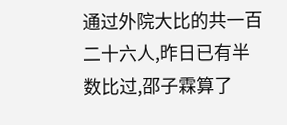通过外院大比的共一百二十六人,昨日已有半数比过,邵子霖算了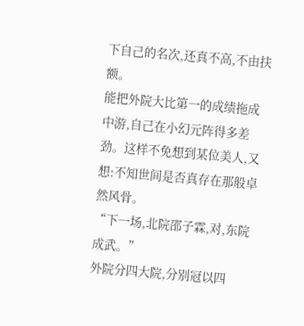下自己的名次,还真不高,不由扶额。
能把外院大比第一的成绩拖成中游,自己在小幻元阵得多差劲。这样不免想到某位美人,又想:不知世间是否真存在那般卓然风骨。
“下一场,北院邵子霖,对,东院成武。”
外院分四大院,分别冠以四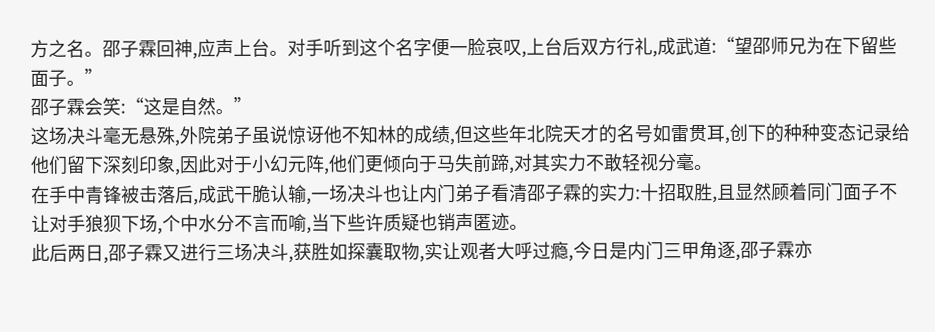方之名。邵子霖回神,应声上台。对手听到这个名字便一脸哀叹,上台后双方行礼,成武道:“望邵师兄为在下留些面子。”
邵子霖会笑:“这是自然。”
这场决斗毫无悬殊,外院弟子虽说惊讶他不知林的成绩,但这些年北院天才的名号如雷贯耳,创下的种种变态记录给他们留下深刻印象,因此对于小幻元阵,他们更倾向于马失前蹄,对其实力不敢轻视分毫。
在手中青锋被击落后,成武干脆认输,一场决斗也让内门弟子看清邵子霖的实力:十招取胜,且显然顾着同门面子不让对手狼狈下场,个中水分不言而喻,当下些许质疑也销声匿迹。
此后两日,邵子霖又进行三场决斗,获胜如探囊取物,实让观者大呼过瘾,今日是内门三甲角逐,邵子霖亦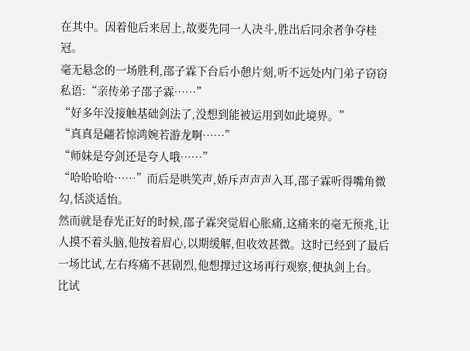在其中。因着他后来居上,故要先同一人决斗,胜出后同余者争夺桂冠。
毫无悬念的一场胜利,邵子霖下台后小憩片刻,听不远处内门弟子窃窃私语:“亲传弟子邵子霖……”
“好多年没接触基础剑法了,没想到能被运用到如此境界。”
“真真是翩若惊鸿婉若游龙啊……”
“师妹是夸剑还是夸人哦……”
“哈哈哈哈……”而后是哄笑声,娇斥声声声入耳,邵子霖听得嘴角微勾,恬淡适怡。
然而就是春光正好的时候,邵子霖突觉眉心胀痛,这痛来的毫无预兆,让人摸不着头脑,他按着眉心,以期缓解,但收效甚微。这时已经到了最后一场比试,左右疼痛不甚剧烈,他想撑过这场再行观察,便执剑上台。
比试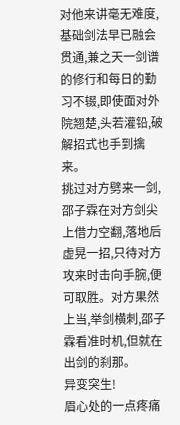对他来讲毫无难度,基础剑法早已融会贯通,兼之天一剑谱的修行和每日的勤习不辍,即使面对外院翘楚,头若灌铅,破解招式也手到擒来。
挑过对方劈来一剑,邵子霖在对方剑尖上借力空翻,落地后虚晃一招,只待对方攻来时击向手腕,便可取胜。对方果然上当,举剑横刺,邵子霖看准时机,但就在出剑的刹那。
异变突生!
眉心处的一点疼痛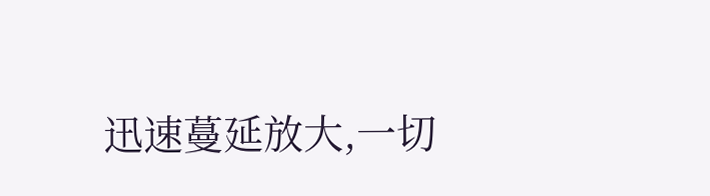迅速蔓延放大,一切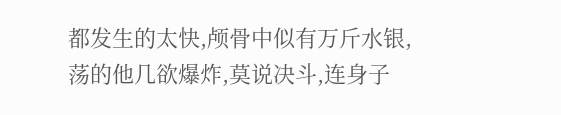都发生的太快,颅骨中似有万斤水银,荡的他几欲爆炸,莫说决斗,连身子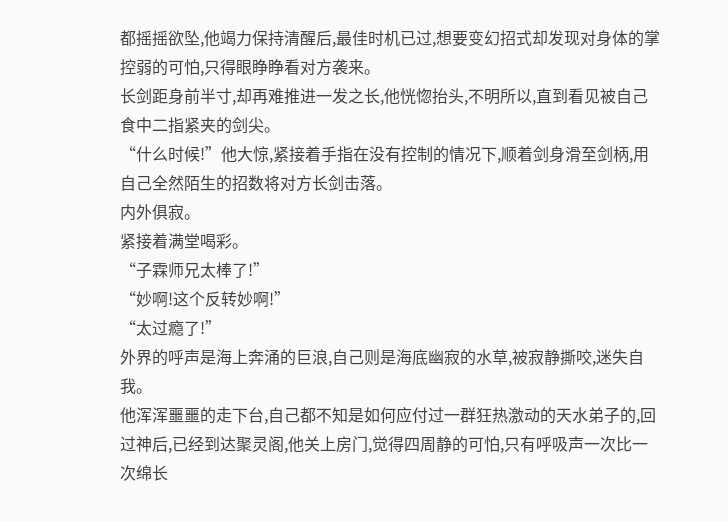都摇摇欲坠,他竭力保持清醒后,最佳时机已过,想要变幻招式却发现对身体的掌控弱的可怕,只得眼睁睁看对方袭来。
长剑距身前半寸,却再难推进一发之长,他恍惚抬头,不明所以,直到看见被自己食中二指紧夹的剑尖。
“什么时候!”他大惊,紧接着手指在没有控制的情况下,顺着剑身滑至剑柄,用自己全然陌生的招数将对方长剑击落。
内外俱寂。
紧接着满堂喝彩。
“子霖师兄太棒了!”
“妙啊!这个反转妙啊!”
“太过瘾了!”
外界的呼声是海上奔涌的巨浪,自己则是海底幽寂的水草,被寂静撕咬,迷失自我。
他浑浑噩噩的走下台,自己都不知是如何应付过一群狂热激动的天水弟子的,回过神后,已经到达聚灵阁,他关上房门,觉得四周静的可怕,只有呼吸声一次比一次绵长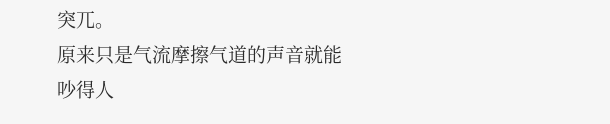突兀。
原来只是气流摩擦气道的声音就能吵得人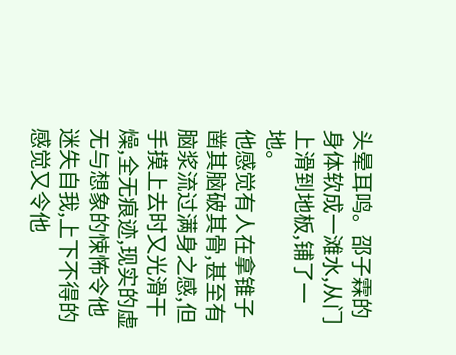头晕耳鸣。邵子霖的身体软成一滩水,从门上滑到地板,铺了一地。
他感觉有人在拿锥子凿其脑破其骨,甚至有脑浆流过满身之感,但手摸上去时又光滑干燥,全无痕迹,现实的虚无与想象的悚怖令他迷失自我,上下不得的感觉又令他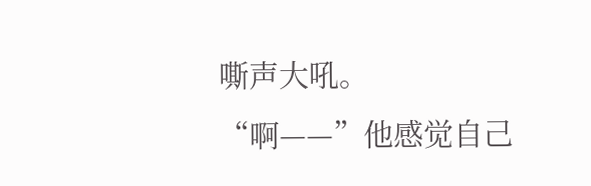嘶声大吼。
“啊——”他感觉自己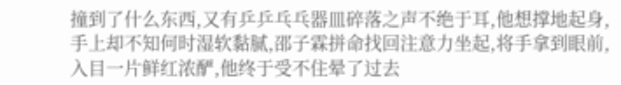撞到了什么东西,又有乒乒乓乓器皿碎落之声不绝于耳,他想撑地起身,手上却不知何时湿软黏腻,邵子霖拼命找回注意力坐起,将手拿到眼前,入目一片鲜红浓酽,他终于受不住晕了过去